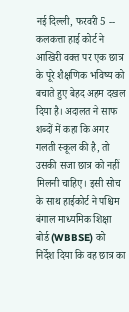नई दिल्ली, फरवरी 5 -- कलकत्ता हाई कोर्ट ने आखिरी वक्त पर एक छात्र के पूरे शैक्षणिक भविष्य को बचाते हुए बेहद अहम दखल दिया है। अदालत ने साफ शब्दों में कहा कि अगर गलती स्कूल की है, तो उसकी सजा छात्र को नहीं मिलनी चाहिए। इसी सोच के साथ हाईकोर्ट ने पश्चिम बंगाल माध्यमिक शिक्षा बोर्ड (WBBSE) को निर्देश दिया कि वह छात्र का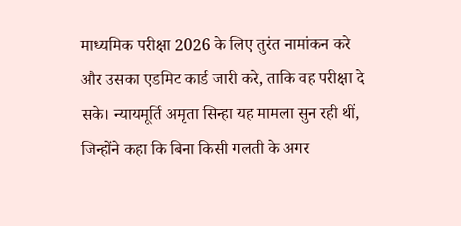माध्यमिक परीक्षा 2026 के लिए तुरंत नामांकन करे और उसका एडमिट कार्ड जारी करे, ताकि वह परीक्षा दे सके। न्यायमूर्ति अमृता सिन्हा यह मामला सुन रही थीं, जिन्होंने कहा कि बिना किसी गलती के अगर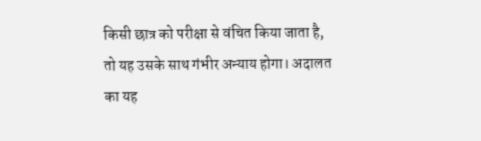किसी छात्र को परीक्षा से वंचित किया जाता है, तो यह उसके साथ गंभीर अन्याय होगा। अदालत का यह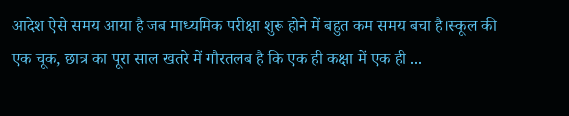आदेश ऐसे समय आया है जब माध्यमिक परीक्षा शुरू होने में बहुत कम समय बचा है।स्कूल की एक चूक, छात्र का पूरा साल खतरे में गौरतलब है कि एक ही कक्षा में एक ही ...